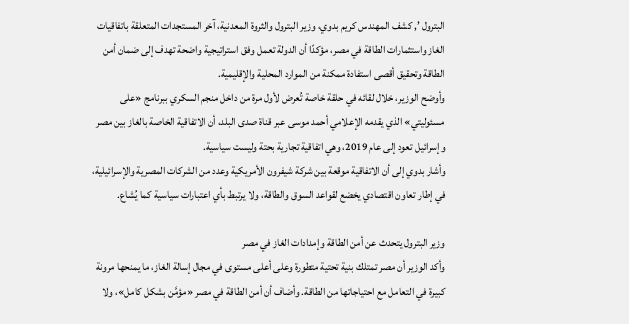البترول ’, كشف المهندس كريم بدوي، وزير البترول والثروة المعدنية، آخر المستجدات المتعلقة باتفاقيات الغاز واستثمارات الطاقة في مصر، مؤكدًا أن الدولة تعمل وفق استراتيجية واضحة تهدف إلى ضمان أمن الطاقة وتحقيق أقصى استفادة ممكنة من الموارد المحلية والإقليمية.
وأوضح الوزير، خلال لقائه في حلقة خاصة تُعرض لأول مرة من داخل منجم السكري ببرنامج «على مسئوليتي» الذي يقدمه الإعلامي أحمد موسى عبر قناة صدى البلد، أن الاتفاقية الخاصة بالغاز بين مصر وإسرائيل تعود إلى عام 2019، وهي اتفاقية تجارية بحتة وليست سياسية.
وأشار بدوي إلى أن الاتفاقية موقعة بين شركة شيفرون الأمريكية وعدد من الشركات المصرية والإسرائيلية، في إطار تعاون اقتصادي يخضع لقواعد السوق والطاقة، ولا يرتبط بأي اعتبارات سياسية كما يُشاع.

وزير البترول يتحدث عن أمن الطاقة وإمدادات الغاز في مصر
وأكد الوزير أن مصر تمتلك بنية تحتية متطورة وعلى أعلى مستوى في مجال إسالة الغاز، ما يمنحها مرونة كبيرة في التعامل مع احتياجاتها من الطاقة. وأضاف أن أمن الطاقة في مصر «مؤمَّن بشكل كامل»، ولا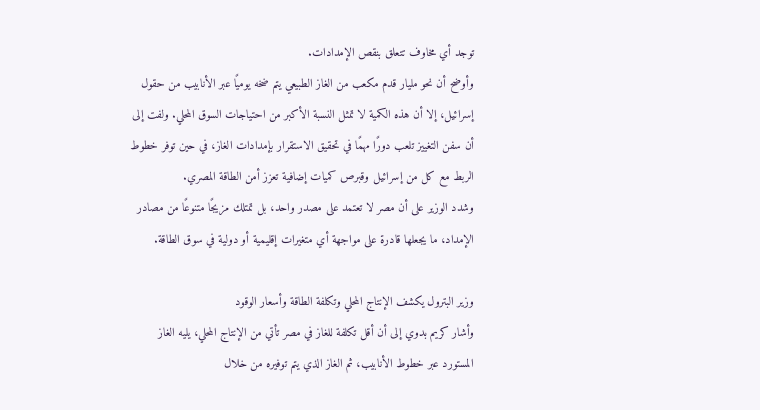توجد أي مخاوف تتعلق بنقص الإمدادات.
وأوضح أن نحو مليار قدم مكعب من الغاز الطبيعي يتم ضخه يوميًا عبر الأنابيب من حقول إسرائيل، إلا أن هذه الكمية لا تمثل النسبة الأكبر من احتياجات السوق المحلي. ولفت إلى أن سفن التغييز تلعب دورًا مهمًا في تحقيق الاستقرار بإمدادات الغاز، في حين توفر خطوط الربط مع كل من إسرائيل وقبرص كميات إضافية تعزز أمن الطاقة المصري.
وشدد الوزير على أن مصر لا تعتمد على مصدر واحد، بل تمتلك مزيجًا متنوعًا من مصادر الإمداد، ما يجعلها قادرة على مواجهة أي متغيرات إقليمية أو دولية في سوق الطاقة.

وزير البترول يكشف الإنتاج المحلي وتكلفة الطاقة وأسعار الوقود
وأشار كريم بدوي إلى أن أقل تكلفة للغاز في مصر تأتي من الإنتاج المحلي، يليه الغاز المستورد عبر خطوط الأنابيب، ثم الغاز الذي يتم توفيره من خلال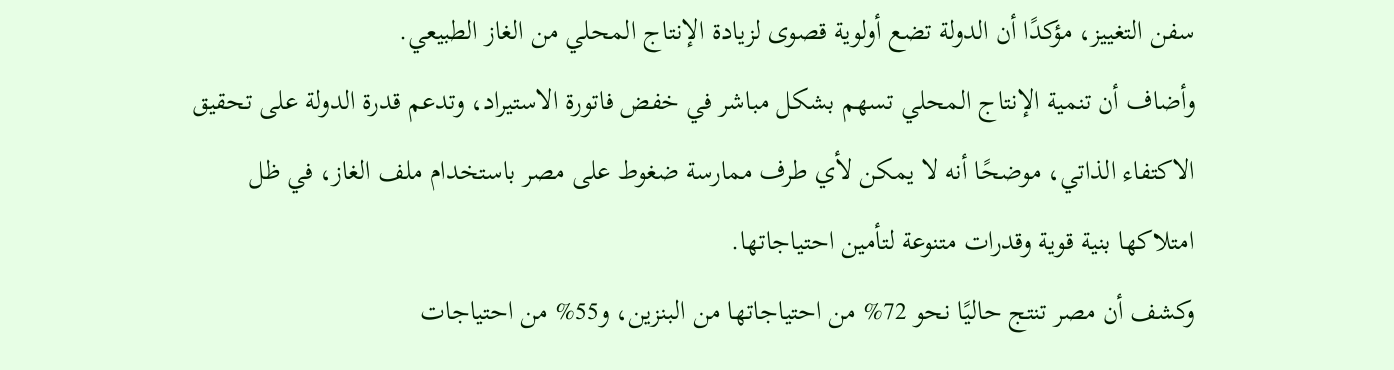سفن التغييز، مؤكدًا أن الدولة تضع أولوية قصوى لزيادة الإنتاج المحلي من الغاز الطبيعي.
وأضاف أن تنمية الإنتاج المحلي تسهم بشكل مباشر في خفض فاتورة الاستيراد، وتدعم قدرة الدولة على تحقيق الاكتفاء الذاتي، موضحًا أنه لا يمكن لأي طرف ممارسة ضغوط على مصر باستخدام ملف الغاز، في ظل امتلاكها بنية قوية وقدرات متنوعة لتأمين احتياجاتها.
وكشف أن مصر تنتج حاليًا نحو 72% من احتياجاتها من البنزين، و55% من احتياجات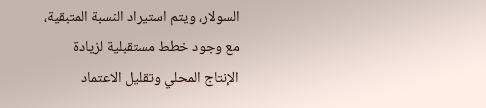السولار، ويتم استيراد النسبة المتبقية، مع وجود خطط مستقبلية لزيادة الإنتاج المحلي وتقليل الاعتماد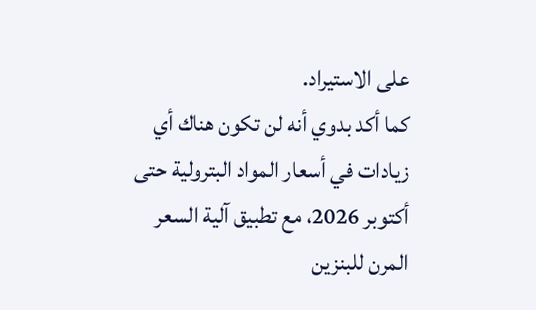على الاستيراد.
كما أكد بدوي أنه لن تكون هناك أي زيادات في أسعار المواد البترولية حتى أكتوبر 2026، مع تطبيق آلية السعر المرن للبنزين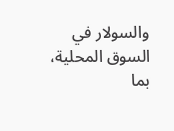والسولار في السوق المحلية، بما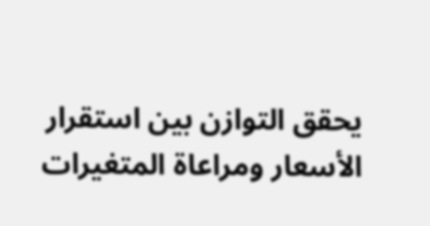يحقق التوازن بين استقرار الأسعار ومراعاة المتغيرات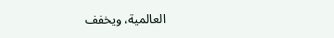العالمية، ويخفف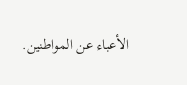الأعباء عن المواطنين.